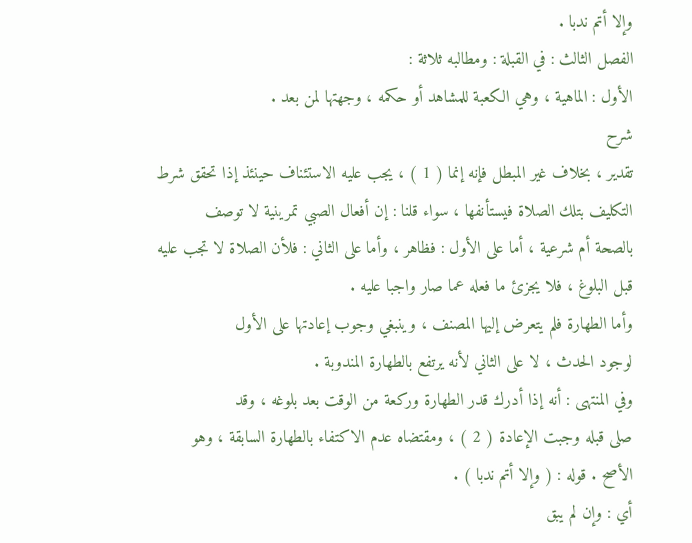وإلا أتم ندبا .
الفصل الثالث : في القبلة : ومطالبه ثلاثة :
الأول : الماهية ، وهي الكعبة للمشاهد أو حكمه ، وجهتها لمن بعد .
شرح
تقدير ، بخلاف غير المبطل فإنه إنما ( 1 ) ، يجب عليه الاستئناف حينئذ إذا تحقق شرط
التكليف بتلك الصلاة فيستأنفها ، سواء قلنا : إن أفعال الصبي تمرينية لا توصف
بالصحة أم شرعية ، أما على الأول : فظاهر ، وأما على الثاني : فلأن الصلاة لا تجب عليه
قبل البلوغ ، فلا يجزئ ما فعله عما صار واجبا عليه .
وأما الطهارة فلم يتعرض إليها المصنف ، وينبغي وجوب إعادتها على الأول
لوجود الحدث ، لا على الثاني لأنه يرتفع بالطهارة المندوبة .
وفي المنتهى : أنه إذا أدرك قدر الطهارة وركعة من الوقت بعد بلوغه ، وقد
صلى قبله وجبت الإعادة ( 2 ) ، ومقتضاه عدم الاكتفاء بالطهارة السابقة ، وهو
الأصح . قوله : ( وإلا أتم ندبا ) .
أي : وإن لم يبق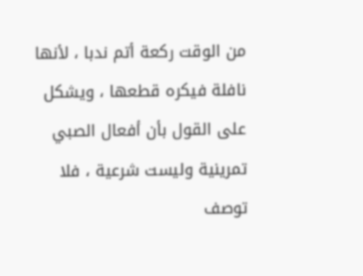من الوقت ركعة أتم ندبا ، لأنها نافلة فيكره قطعها ، ويشكل
على القول بأن أفعال الصبي تمرينية وليست شرعية ، فلا توصف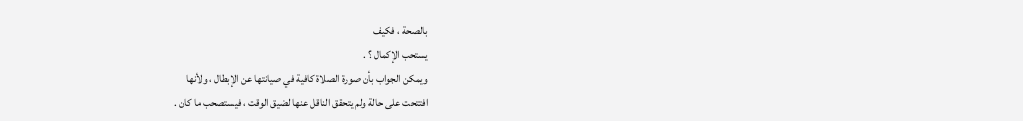بالصحة ، فكيف
يستحب الإكمال ؟ .
ويمكن الجواب بأن صورة الصلاة كافية في صيانتها عن الإبطال ، ولأنها
افتتحت على حالة ولم يتحقق الناقل عنها لضيق الوقت ، فيستصحب ما كان .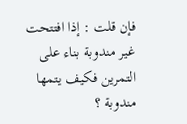فإن قلت : إذا افتتحت غير مندوبة بناء على التمرين فكيف يتمها
مندوبة ؟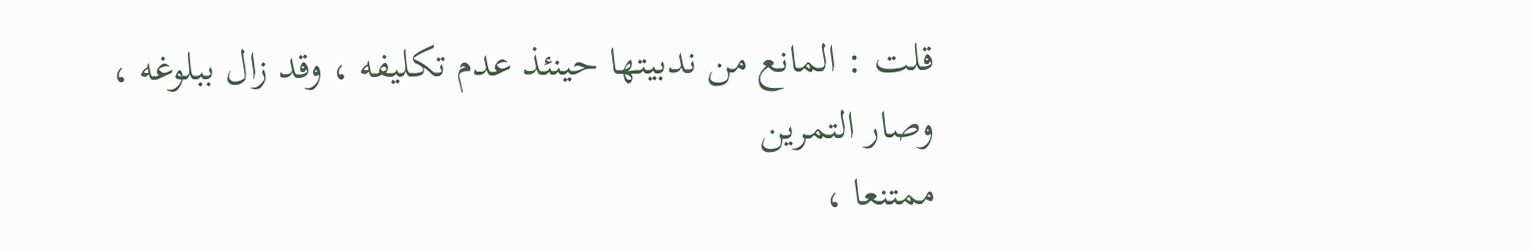قلت : المانع من ندبيتها حينئذ عدم تكليفه ، وقد زال ببلوغه ، وصار التمرين
ممتنعا ،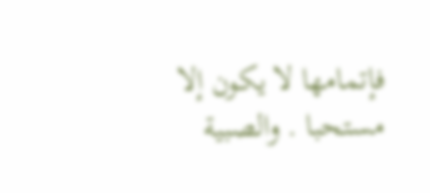فإتمامها لا يكون إلا مستحبا . والصبية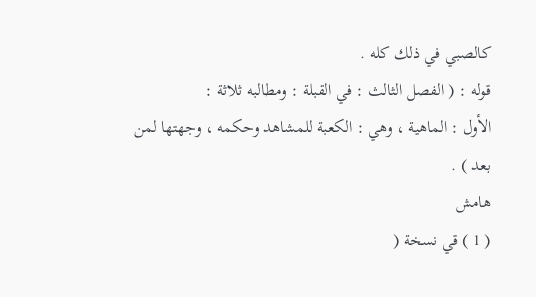كالصبي في ذلك كله .
قوله : ( الفصل الثالث : في القبلة : ومطالبه ثلاثة :
الأول : الماهية ، وهي : الكعبة للمشاهد وحكمه ، وجهتها لمن بعد ) .
هامش
( 1 ) قي نسخة (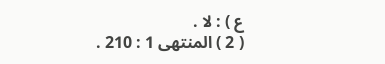ع ) : لا .
( 2 ) المنتهى 1 : 210 .